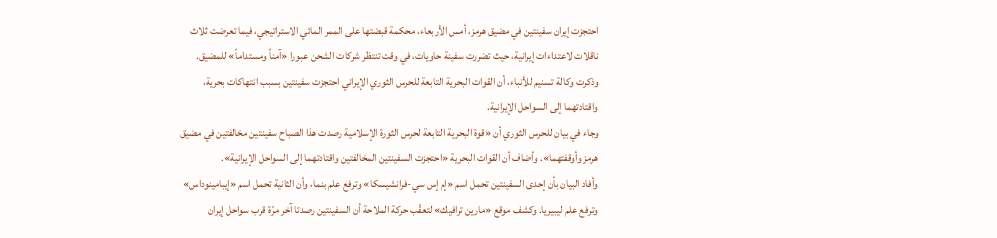احتجزت إيران سفينتين في مضيق هرمز، أمس الأربعاء، محكمة قبضتها على الممر المائي الاستراتيجي، فيما تعرضت ثلاث ناقلات لاعتداءات إيرانية، حيث تضررت سفينة حاويات، في وقت تنتظر شركات الشحن عبورا «آمناً ومستداماً» للمضيق.
وذكرت وكالة تسنيم للأنباء، أن القوات البحرية التابعة للحرس الثوري الإيراني احتجزت سفينتين بسبب انتهاكات بحرية، واقتادتهما إلى السواحل الإيرانية.
وجاء في بيان للحرس الثوري أن «قوة البحرية التابعة لحرس الثورة الإسلامية رصدت هذا الصباح سفينتين مخالفتين في مضيق هرمز وأوقفتهما». وأضاف أن القوات البحرية «احتجزت السفينتين المخالفتين واقتادتهما إلى السواحل الإيرانية».
وأفاد البيان بأن إحدى السفينتين تحمل اسم «إم إس سي-فرانشيسكا» وترفع علم بنما، وأن الثانية تحمل اسم «إيبامينوداس» وترفع علم ليبيريا. وكشف موقع «مارين ترافيك» لتعقّب حركة الملاحة أن السفينتين رصدتا آخر مرّة قرب سواحل إيران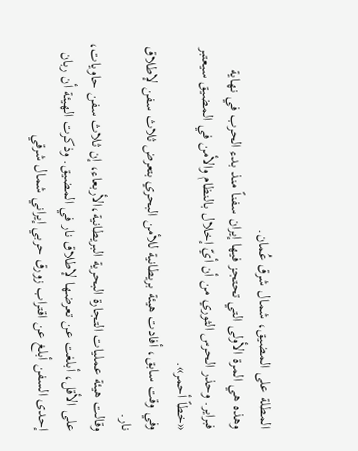المطلة على المضيق، شمال شرق عُمان.
وهذه هي المرة الأولى التي تحتجز فيها إيران سفناً منذ بدء الحرب في نهاية فبراير. وحذر الحرس الثوري من أن أيّ إخلال بالنظام والأمن في المضيق سيعتبر «خطاً أحمر».
وفي وقت سابق، أفادت هيئة بريطانية للأمن البحري بتعرض ثلاث سفن لإطلاق نار.
وقالت هيئة عمليات التجارة البحرية البريطانية،الأربعاء، إن ثلاث سفن حاويات، على الأقل، أبلغت عن تعرضها لإطلاق نار في المضيق. وذكرت الهيئة أن ربان إحدى السفن أبلغ عن اقتراب زورق حربي إيراني شمال شرقي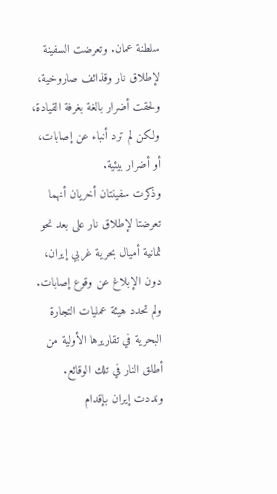سلطنة عمان. وتعرضت السفينة لإطلاق نار وقذائف صاروخية، ولحقت أضرار بالغة بغرفة القيادة، ولكن لم ترد أنباء عن إصابات، أو أضرار بيئية.
وذكرت سفينتان أخريان أنهما تعرضتا لإطلاق نار على بعد نحو ثمانية أميال بحرية غربي إيران، دون الإبلاغ عن وقوع إصابات. ولم تحدد هيئة عمليات التجارة البحرية في تقاريرها الأولية من أطلق النار في تلك الوقائع.
ونددت إيران بإقدام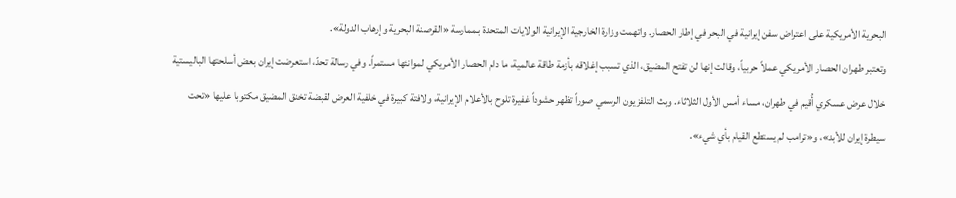البحرية الأمريكية على اعتراض سفن إيرانية في البحر في إطار الحصار. واتهمت وزارة الخارجية الإيرانية الولايات المتحدة بـممارسة «القرصنة البحرية وإرهاب الدولة».
وتعتبر طهران الحصار الأمريكي عملاً حربياً، وقالت إنها لن تفتح المضيق، الذي تسبب إغلاقه بأزمة طاقة عالمية، ما دام الحصار الأمريكي لموانئها مستمراً. وفي رسالة تحدّ، استعرضت إيران بعض أسلحتها الباليستية خلال عرض عسكري أُقيم في طهران، مساء أمس الأول الثلاثاء. وبث التلفزيون الرسمي صوراً تظهر حشوداً غفيرة تلوح بالأعلام الإيرانية، ولافتة كبيرة في خلفية العرض لقبضة تخنق المضيق مكتوبا عليها «تحت سيطرة إيران للأبد»، و«ترامب لم يستطع القيام بأي شيء».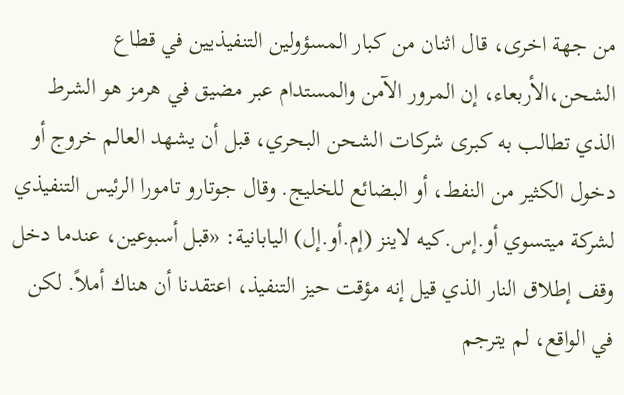من جهة اخرى، قال اثنان من كبار المسؤولين التنفيذيين في قطاع الشحن،الأربعاء، إن المرور الآمن والمستدام عبر مضيق في هرمز هو الشرط الذي تطالب به كبرى شركات الشحن البحري، قبل أن يشهد العالم خروج أو دخول الكثير من النفط، أو البضائع للخليج. وقال جوتارو تامورا الرئيس التنفيذي لشركة ميتسوي أو.إس.كيه لاينز (إم.أو.إل) اليابانية: «قبل أسبوعين، عندما دخل وقف إطلاق النار الذي قيل إنه مؤقت حيز التنفيذ، اعتقدنا أن هناك أملاً. لكن في الواقع، لم يترجم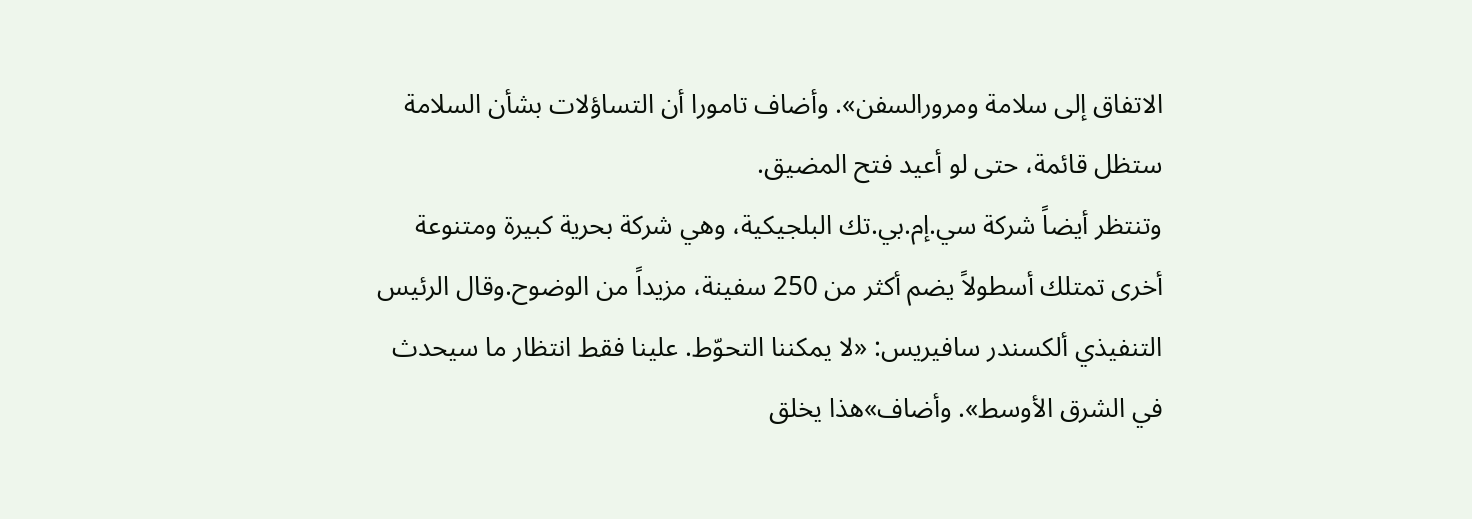الاتفاق إلى سلامة ومرورالسفن». وأضاف تامورا أن التساؤلات بشأن السلامة ستظل قائمة، حتى لو أعيد فتح المضيق.
وتنتظر أيضاً شركة سي.إم.بي.تك البلجيكية، وهي شركة بحرية كبيرة ومتنوعة أخرى تمتلك أسطولاً يضم أكثر من 250 سفينة، مزيداً من الوضوح.وقال الرئيس التنفيذي ألكسندر سافيريس: «لا يمكننا التحوّط. علينا فقط انتظار ما سيحدث في الشرق الأوسط». وأضاف»هذا يخلق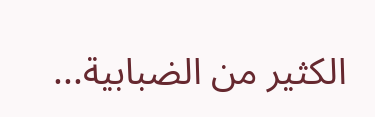الكثير من الضبابية...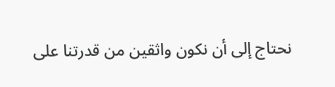نحتاج إلى أن نكون واثقين من قدرتنا على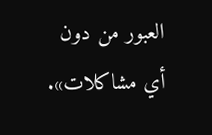العبور من دون أي مشاكلات».